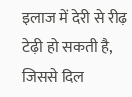इलाज में देरी से रीढ़ टेढ़ी हो सकती है, जिससे दिल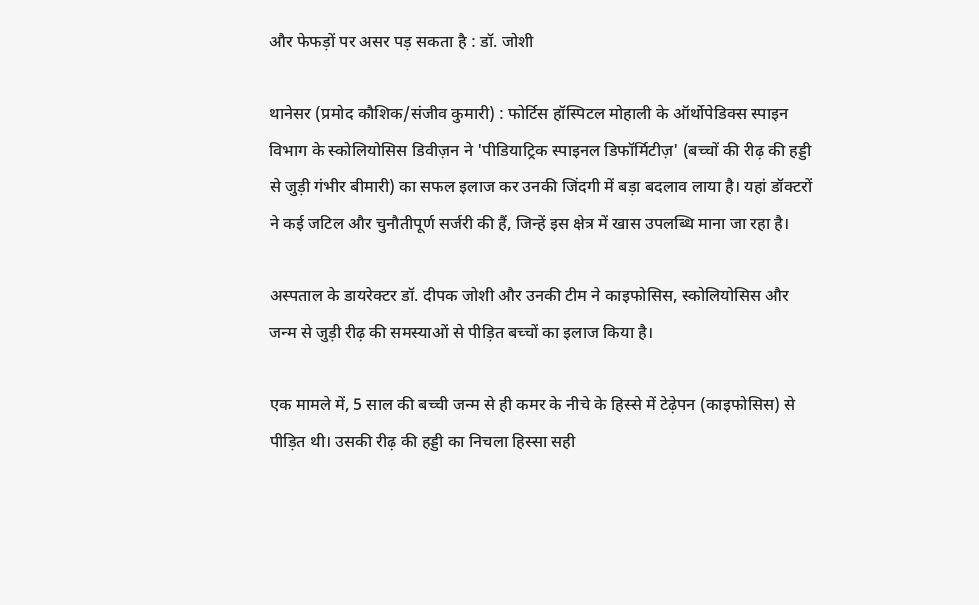और फेफड़ों पर असर पड़ सकता है : डॉ. जोशी

थानेसर (प्रमोद कौशिक/संजीव कुमारी) : फोर्टिस हॉस्पिटल मोहाली के ऑर्थोपेडिक्स स्पाइन विभाग के स्कोलियोसिस डिवीज़न ने 'पीडियाट्रिक स्पाइनल डिफॉर्मिटीज़' (बच्चों की रीढ़ की हड्डी से जुड़ी गंभीर बीमारी) का सफल इलाज कर उनकी जिंदगी में बड़ा बदलाव लाया है। यहां डॉक्टरों ने कई जटिल और चुनौतीपूर्ण सर्जरी की हैं, जिन्हें इस क्षेत्र में खास उपलब्धि माना जा रहा है।

अस्पताल के डायरेक्टर डॉ. दीपक जोशी और उनकी टीम ने काइफोसिस, स्कोलियोसिस और जन्म से जुड़ी रीढ़ की समस्याओं से पीड़ित बच्चों का इलाज किया है।

एक मामले में, 5 साल की बच्ची जन्म से ही कमर के नीचे के हिस्से में टेढ़ेपन (काइफोसिस) से पीड़ित थी। उसकी रीढ़ की हड्डी का निचला हिस्सा सही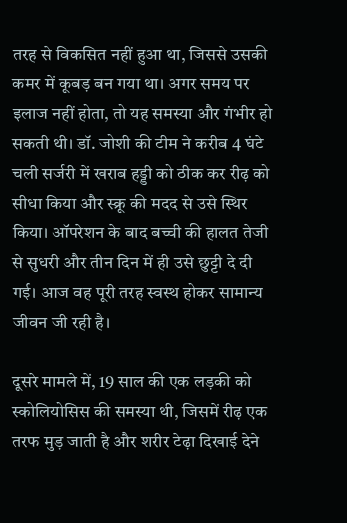तरह से विकसित नहीं हुआ था, जिससे उसकी कमर में कूबड़ बन गया था। अगर समय पर इलाज नहीं होता, तो यह समस्या और गंभीर हो सकती थी। डॉ. जोशी की टीम ने करीब 4 घंटे चली सर्जरी में खराब हड्डी को ठीक कर रीढ़ को सीधा किया और स्क्रू की मदद से उसे स्थिर किया। ऑपरेशन के बाद बच्ची की हालत तेजी से सुधरी और तीन दिन में ही उसे छुट्टी दे दी गई। आज वह पूरी तरह स्वस्थ होकर सामान्य जीवन जी रही है।

दूसरे मामले में, 19 साल की एक लड़की को स्कोलियोसिस की समस्या थी, जिसमें रीढ़ एक तरफ मुड़ जाती है और शरीर टेढ़ा दिखाई देने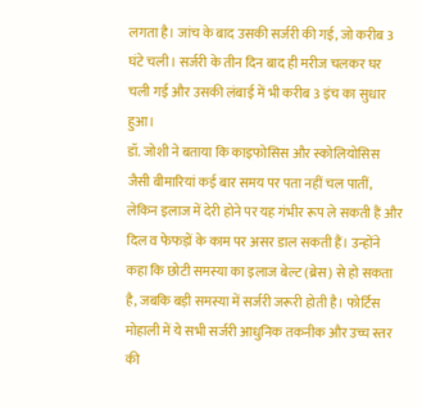लगता है। जांच के बाद उसकी सर्जरी की गई, जो करीब 3 घंटे चली। सर्जरी के तीन दिन बाद ही मरीज चलकर घर चली गई और उसकी लंबाई में भी करीब 3 इंच का सुधार हुआ।
डॉ. जोशी ने बताया कि काइफोसिस और स्कोलियोसिस जैसी बीमारियां कई बार समय पर पता नहीं चल पातीं, लेकिन इलाज में देरी होने पर यह गंभीर रूप ले सकती हैं और दिल व फेफड़ों के काम पर असर डाल सकती हैं। उन्होंने कहा कि छोटी समस्या का इलाज बेल्ट (ब्रेस) से हो सकता है, जबकि बड़ी समस्या में सर्जरी जरूरी होती है। फोर्टिस मोहाली में ये सभी सर्जरी आधुनिक तकनीक और उच्च स्तर की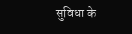सुविधा के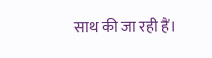साथ की जा रही हैं।